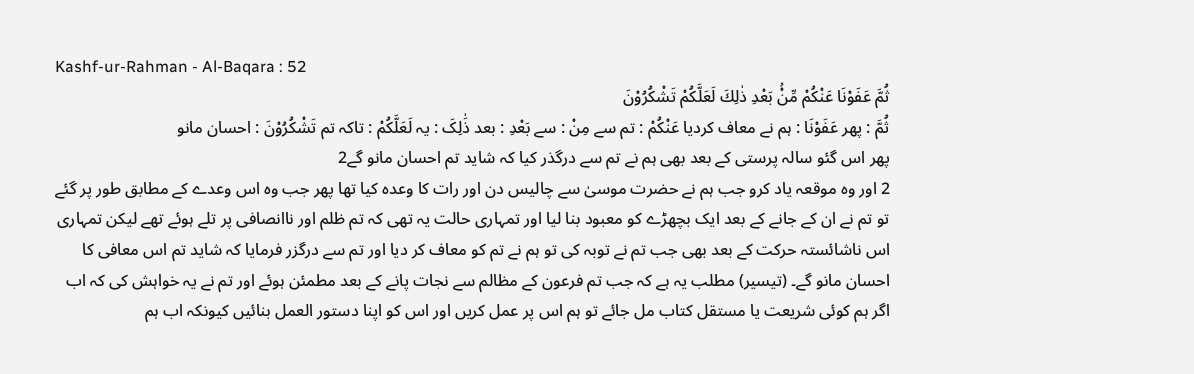Kashf-ur-Rahman - Al-Baqara : 52
ثُمَّ عَفَوْنَا عَنْكُمْ مِّنْۢ بَعْدِ ذٰلِكَ لَعَلَّكُمْ تَشْكُرُوْنَ
ثُمَّ : پھر عَفَوْنَا : ہم نے معاف کردیا عَنْكُمْ : تم سے مِنْ : سے بَعْدِ : بعد ذَٰلِکَ : یہ لَعَلَّكُمْ : تاکہ تم تَشْكُرُوْنَ : احسان مانو
پھر اس گئو سالہ پرستی کے بعد بھی ہم نے تم سے درگذر کیا کہ شاید تم احسان مانو گے2
2 اور وہ موقعہ یاد کرو جب ہم نے حضرت موسیٰ سے چالیس دن اور رات کا وعدہ کیا تھا پھر جب وہ اس وعدے کے مطابق طور پر گئے تو تم نے ان کے جانے کے بعد ایک بچھڑے کو معبود بنا لیا اور تمہاری حالت یہ تھی کہ تم ظلم اور ناانصافی پر تلے ہوئے تھے لیکن تمہاری اس ناشائستہ حرکت کے بعد بھی جب تم نے توبہ کی تو ہم نے تم کو معاف کر دیا اور تم سے درگزر فرمایا کہ شاید تم اس معافی کا احسان مانو گے۔ (تیسیر) مطلب یہ ہے کہ جب تم فرعون کے مظالم سے نجات پانے کے بعد مطمئن ہوئے اور تم نے یہ خواہش کی کہ اب اگر ہم کوئی شریعت یا مستقل کتاب مل جائے تو ہم اس پر عمل کریں اور اس کو اپنا دستور العمل بنائیں کیونکہ اب ہم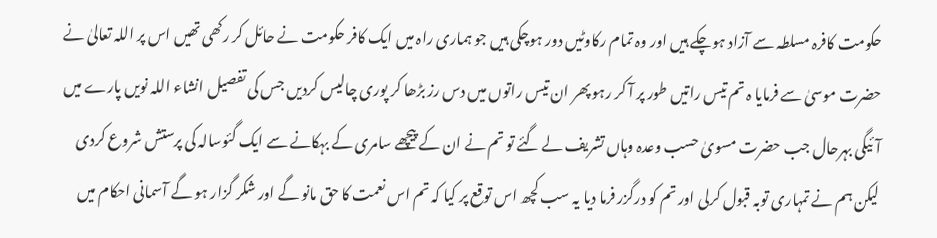حکومت کافرہ مسلطہ سے آزاد ہوچکے ہیں اور وہ تمام رکاوٹیں دور ہوچکی ہیں جو ہماری راہ میں ایک کافر حکومت نے حائل کر رکھی تھیں اس پر اللہ تعالیٰ نے حضرت موسیٰ سے فرمایا ہ تم تیس راتیں طور پر آ کر رہو پھر ان تیس راتوں میں دس رز بڑھا کر پوری چالیس کردیں جس کی تفصیل انشاء اللہ نویں پارے میں آئیگی بہرحال جب حضرت مسویٰ حسب وعدہ وہاں تشریف لے گئے تو تم نے ان کے پیچھے سامری کے بہکانے سے ایک گئوسالہ کی پرستش شروع کردی لیکن ہم نے تمہاری توبہ قبول کرلی اور تم کو درگزر فرما دیا یہ سب کچھ اس توقع پر کیا کہ تم اس نعمت کا حق مانو گے اور شکر گزار ہو گے آسمانی احکام میں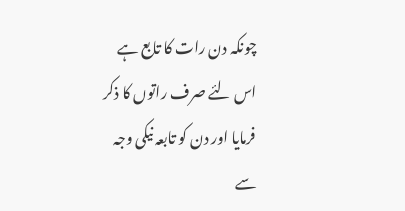چونکہ دن رات کا تابع ہے اس لئے صرف راتوں کا ذکر فرمایا اور دن کو تابعہ نیکی وجہ سے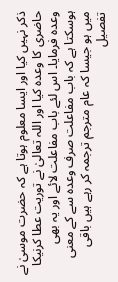ذکر نہیں کیا اور ایسا معلوم ہوتا ہے کہ حضرت موسیٰ نے حاضری کا وعدہ کیا اور اللہ تعالیٰ نے توریت عطا کرنیکا وعدہ فرمایا۔ اس لئے باب مفاعلت لائے اور یہ بھی ہوسکتا ہے کہ باب مفاعلت صرف وعدہ سے کے معنی میں ہو جیسا کہ عام مترجم ترجمہ کر رہے ہیں باقی تفصیل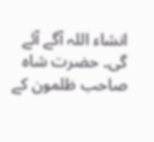انشاء اللہ آگے آئے گی۔ حضرت شاہ صاحب ظلمون کے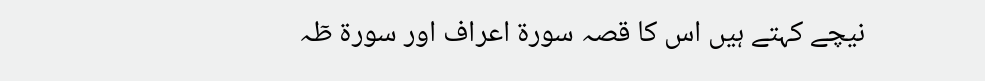نیچے کہتے ہیں اس کا قصہ سورة اعراف اور سورة طٓہ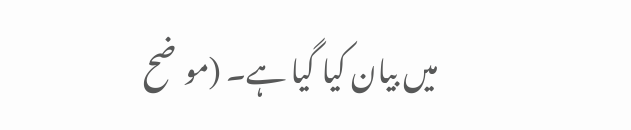میں بیان کیا گیا ہے۔ (موضح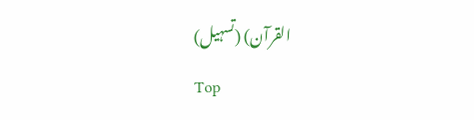القرآن) (تسہیل)
Top